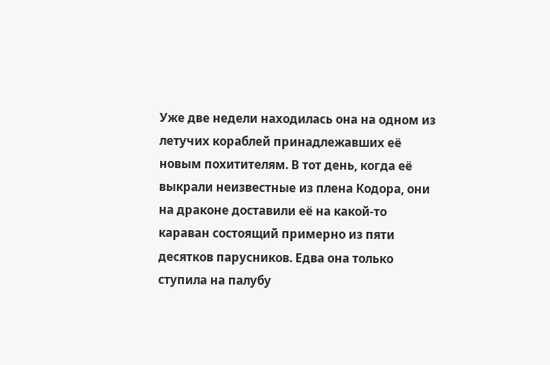Уже две недели находилась она на одном из летучих кораблей принадлежавших её новым похитителям. В тот день, когда её выкрали неизвестные из плена Кодора, они на драконе доставили её на какой-то караван состоящий примерно из пяти десятков парусников. Едва она только ступила на палубу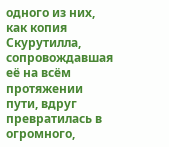одного из них, как копия Скурутилла, сопровождавшая её на всём протяжении пути, вдруг превратилась в огромного,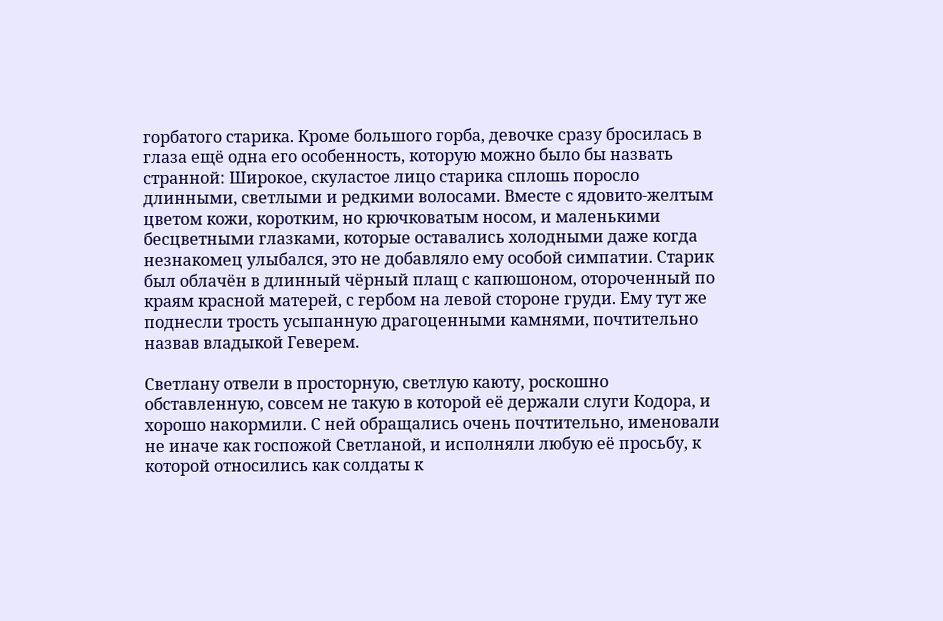горбатого старика. Кроме большого горба, девочке сразу бросилась в глаза ещё одна его особенность, которую можно было бы назвать странной: Широкое, скуластое лицо старика сплошь поросло длинными, светлыми и редкими волосами. Вместе с ядовито-желтым цветом кожи, коротким, но крючковатым носом, и маленькими бесцветными глазками, которые оставались холодными даже когда незнакомец улыбался, это не добавляло ему особой симпатии. Старик был облачён в длинный чёрный плащ с капюшоном, отороченный по краям красной матерей, с гербом на левой стороне груди. Ему тут же поднесли трость усыпанную драгоценными камнями, почтительно назвав владыкой Геверем.

Светлану отвели в просторную, светлую каюту, роскошно обставленную, совсем не такую в которой её держали слуги Кодора, и хорошо накормили. С ней обращались очень почтительно, именовали не иначе как госпожой Светланой, и исполняли любую её просьбу, к которой относились как солдаты к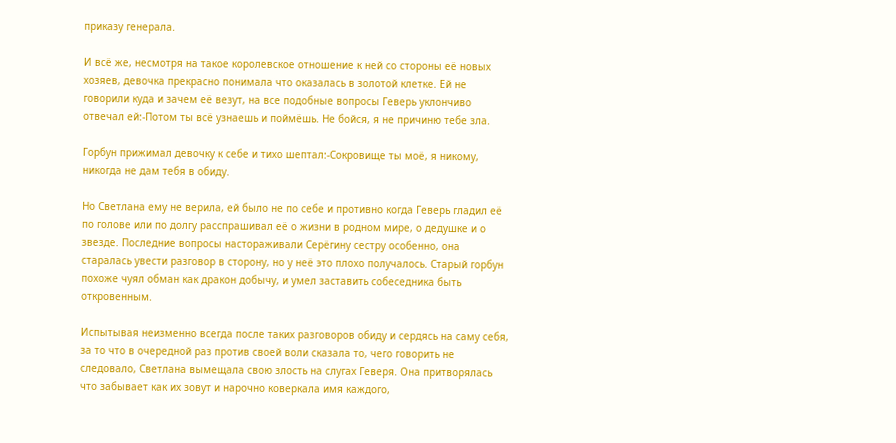приказу генерала.

И всё же, несмотря на такое королевское отношение к ней со стороны её новых хозяев, девочка прекрасно понимала что оказалась в золотой клетке. Ей не говорили куда и зачем её везут, на все подобные вопросы Геверь уклончиво отвечал ей:-Потом ты всё узнаешь и поймёшь. Не бойся, я не причиню тебе зла.

Горбун прижимал девочку к себе и тихо шептал:-Сокровище ты моё, я никому, никогда не дам тебя в обиду.

Но Светлана ему не верила, ей было не по себе и противно когда Геверь гладил её по голове или по долгу расспрашивал её о жизни в родном мире, о дедушке и о звезде. Последние вопросы настораживали Серёгину сестру особенно, она старалась увести разговор в сторону, но у неё это плохо получалось. Старый горбун похоже чуял обман как дракон добычу, и умел заставить собеседника быть откровенным.

Испытывая неизменно всегда после таких разговоров обиду и сердясь на саму себя, за то что в очередной раз против своей воли сказала то, чего говорить не следовало, Светлана вымещала свою злость на слугах Геверя. Она притворялась что забывает как их зовут и нарочно коверкала имя каждого,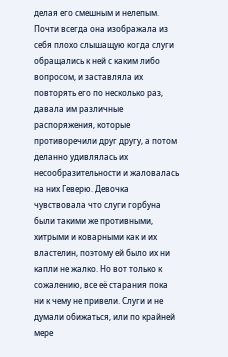делая его смешным и нелепым. Почти всегда она изображала из себя плохо слышащую когда слуги обращались к ней с каким либо вопросом, и заставляла их повторять его по несколько раз, давала им различные распоряжения, которые противоречили друг другу, а потом деланно удивлялась их несообразительности и жаловалась на них Геверю. Девочка чувствовала что слуги горбуна были такими же противными, хитрыми и коварными как и их властелин, поэтому ей было их ни капли не жалко. Но вот только к сожалению, все её старания пока ни к чему не привели. Слуги и не думали обижаться, или по крайней мере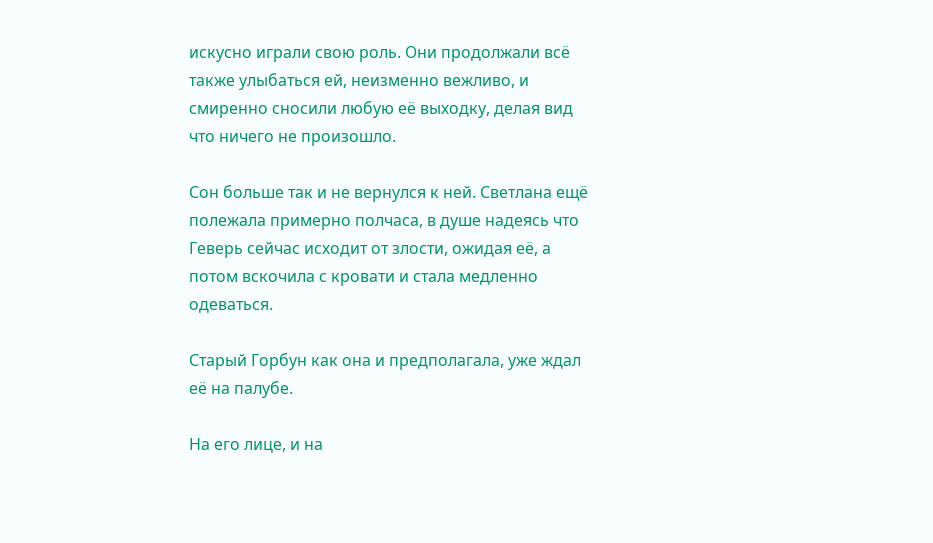искусно играли свою роль. Они продолжали всё также улыбаться ей, неизменно вежливо, и смиренно сносили любую её выходку, делая вид что ничего не произошло.

Сон больше так и не вернулся к ней. Светлана ещё полежала примерно полчаса, в душе надеясь что Геверь сейчас исходит от злости, ожидая её, а потом вскочила с кровати и стала медленно одеваться.

Старый Горбун как она и предполагала, уже ждал её на палубе.

На его лице, и на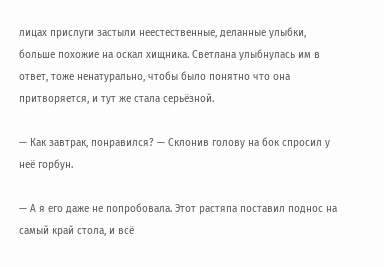лицах прислуги застыли неестественные, деланные улыбки, больше похожие на оскал хищника. Светлана улыбнулась им в ответ, тоже ненатурально, чтобы было понятно что она притворяется, и тут же стала серьёзной.

— Как завтрак, понравился? — Склонив голову на бок спросил у неё горбун.

— А я его даже не попробовала. Этот растяпа поставил поднос на самый край стола, и всё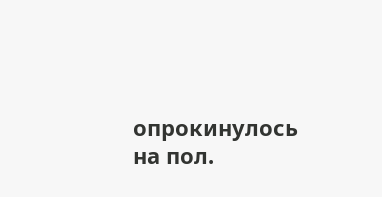опрокинулось на пол.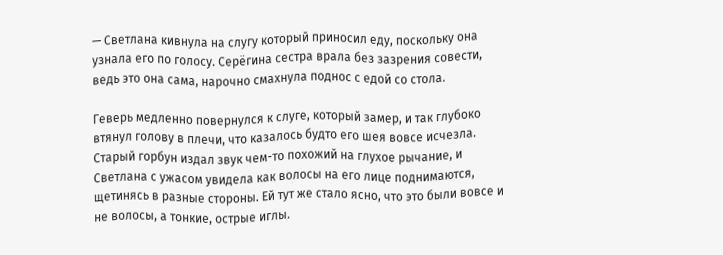— Светлана кивнула на слугу который приносил еду, поскольку она узнала его по голосу. Серёгина сестра врала без зазрения совести, ведь это она сама, нарочно смахнула поднос с едой со стола.

Геверь медленно повернулся к слуге, который замер, и так глубоко втянул голову в плечи, что казалось будто его шея вовсе исчезла. Старый горбун издал звук чем-то похожий на глухое рычание, и Светлана с ужасом увидела как волосы на его лице поднимаются, щетинясь в разные стороны. Ей тут же стало ясно, что это были вовсе и не волосы, а тонкие, острые иглы.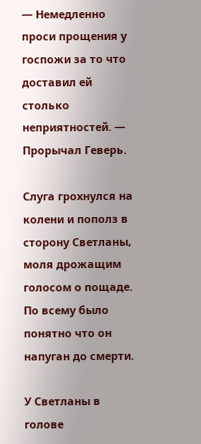— Немедленно проси прощения у госпожи за то что доставил ей столько неприятностей. — Прорычал Геверь.

Слуга грохнулся на колени и пополз в сторону Светланы, моля дрожащим голосом о пощаде. По всему было понятно что он напуган до смерти.

У Светланы в голове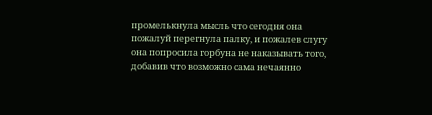промелькнула мысль что сегодня она пожалуй перегнула палку, и пожалев слугу она попросила горбуна не наказывать того, добавив что возможно сама нечаянно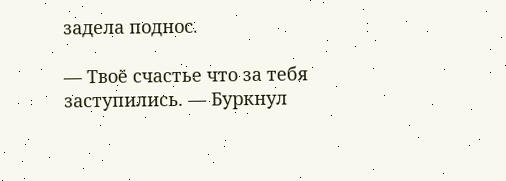задела поднос.

— Твоё счастье что за тебя заступились. — Буркнул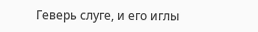Геверь слуге, и его иглы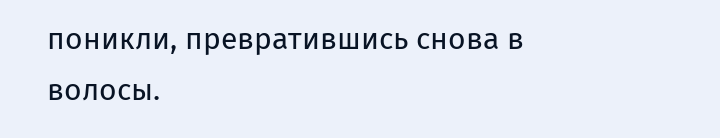поникли, превратившись снова в волосы.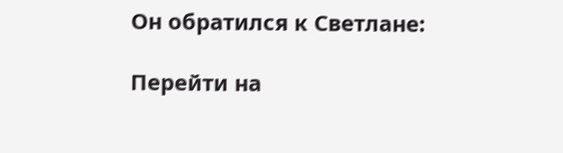Он обратился к Светлане:

Перейти на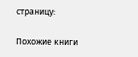страницу:

Похожие книги